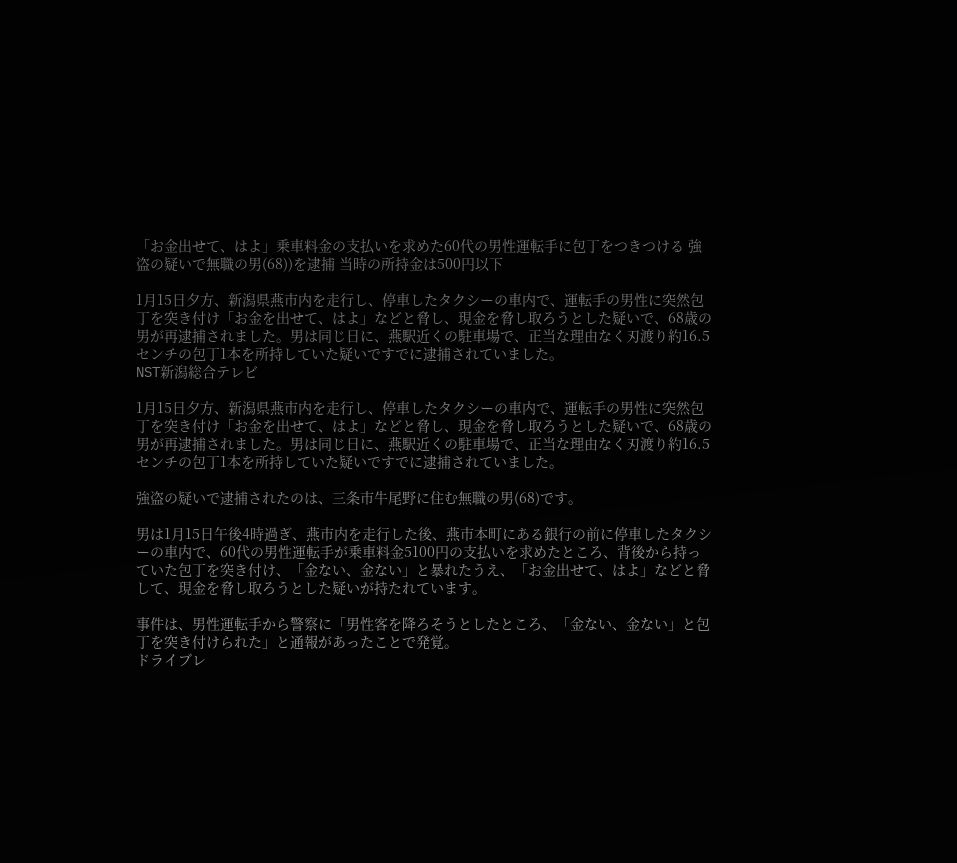「お金出せて、はよ」乗車料金の支払いを求めた60代の男性運転手に包丁をつきつける 強盗の疑いで無職の男(68))を逮捕 当時の所持金は500円以下

1月15日夕方、新潟県燕市内を走行し、停車したタクシーの車内で、運転手の男性に突然包丁を突き付け「お金を出せて、はよ」などと脅し、現金を脅し取ろうとした疑いで、68歳の男が再逮捕されました。男は同じ日に、燕駅近くの駐車場で、正当な理由なく刃渡り約16.5センチの包丁1本を所持していた疑いですでに逮捕されていました。
NST新潟総合テレビ

1月15日夕方、新潟県燕市内を走行し、停車したタクシーの車内で、運転手の男性に突然包丁を突き付け「お金を出せて、はよ」などと脅し、現金を脅し取ろうとした疑いで、68歳の男が再逮捕されました。男は同じ日に、燕駅近くの駐車場で、正当な理由なく刃渡り約16.5センチの包丁1本を所持していた疑いですでに逮捕されていました。

強盗の疑いで逮捕されたのは、三条市牛尾野に住む無職の男(68)です。

男は1月15日午後4時過ぎ、燕市内を走行した後、燕市本町にある銀行の前に停車したタクシーの車内で、60代の男性運転手が乗車料金5100円の支払いを求めたところ、背後から持っていた包丁を突き付け、「金ない、金ない」と暴れたうえ、「お金出せて、はよ」などと脅して、現金を脅し取ろうとした疑いが持たれています。

事件は、男性運転手から警察に「男性客を降ろそうとしたところ、「金ない、金ない」と包丁を突き付けられた」と通報があったことで発覚。
ドライブレ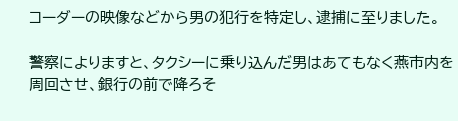コーダーの映像などから男の犯行を特定し、逮捕に至りました。

警察によりますと、タクシーに乗り込んだ男はあてもなく燕市内を周回させ、銀行の前で降ろそ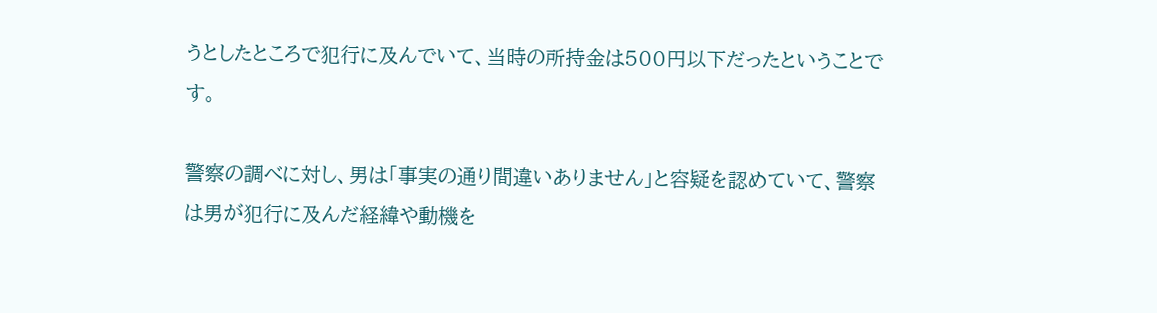うとしたところで犯行に及んでいて、当時の所持金は500円以下だったということです。

警察の調べに対し、男は「事実の通り間違いありません」と容疑を認めていて、警察は男が犯行に及んだ経緯や動機を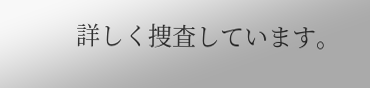詳しく捜査しています。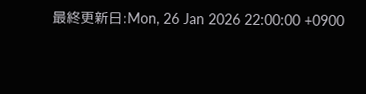最終更新日:Mon, 26 Jan 2026 22:00:00 +0900